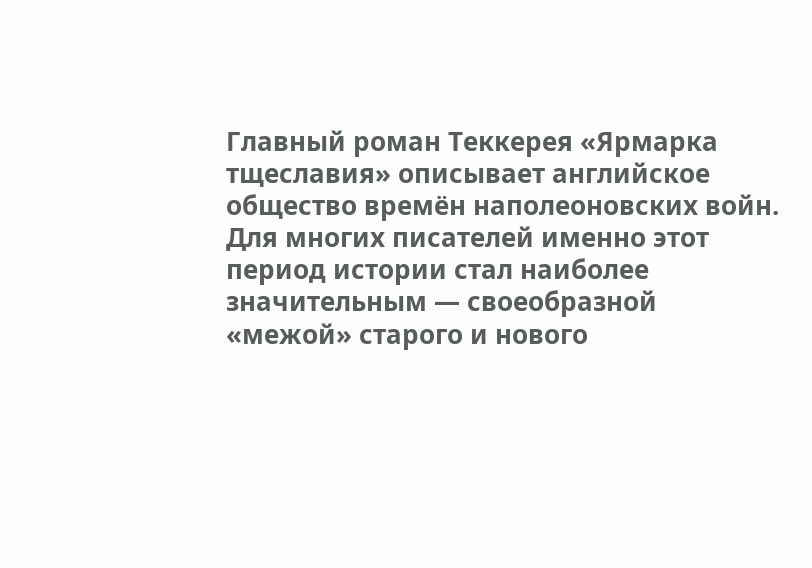Главный роман Теккерея «Ярмарка тщеславия» описывает английское общество времён наполеоновских войн. Для многих писателей именно этот период истории стал наиболее значительным — своеобразной «межой» старого и нового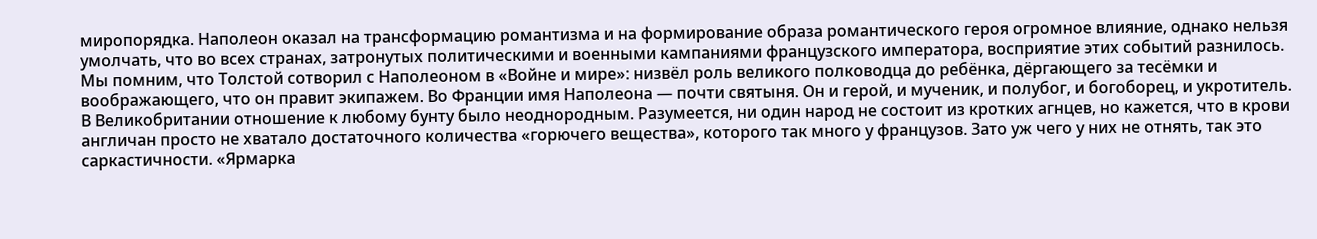миропорядка. Наполеон оказал на трансформацию романтизма и на формирование образа романтического героя огромное влияние, однако нельзя умолчать, что во всех странах, затронутых политическими и военными кампаниями французского императора, восприятие этих событий разнилось. Мы помним, что Толстой сотворил с Наполеоном в «Войне и мире»: низвёл роль великого полководца до ребёнка, дёргающего за тесёмки и воображающего, что он правит экипажем. Во Франции имя Наполеона — почти святыня. Он и герой, и мученик, и полубог, и богоборец, и укротитель. В Великобритании отношение к любому бунту было неоднородным. Разумеется, ни один народ не состоит из кротких агнцев, но кажется, что в крови англичан просто не хватало достаточного количества «горючего вещества», которого так много у французов. Зато уж чего у них не отнять, так это саркастичности. «Ярмарка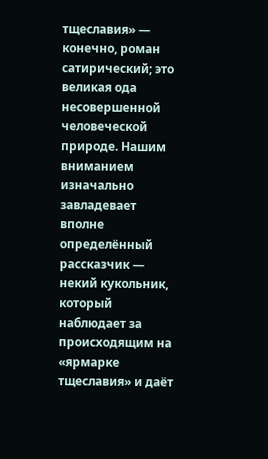тщеславия» — конечно, роман сатирический; это великая ода несовершенной человеческой природе. Нашим вниманием изначально завладевает вполне определённый рассказчик — некий кукольник, который наблюдает за происходящим на «ярмарке тщеславия» и даёт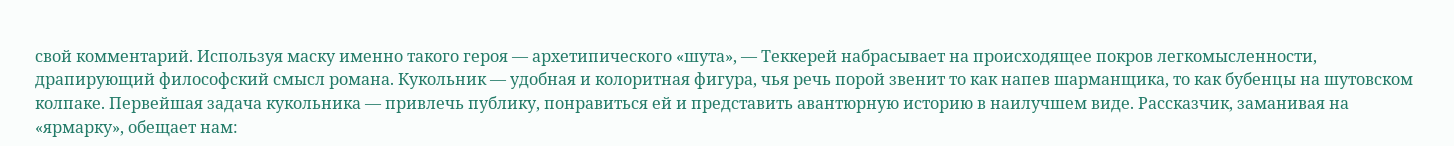свой комментарий. Используя маску именно такого героя — архетипического «шута», — Теккерей набрасывает на происходящее покров легкомысленности, драпирующий философский смысл романа. Кукольник — удобная и колоритная фигура, чья речь порой звенит то как напев шарманщика, то как бубенцы на шутовском колпаке. Первейшая задача кукольника — привлечь публику, понравиться ей и представить авантюрную историю в наилучшем виде. Рассказчик, заманивая на «ярмарку», обещает нам: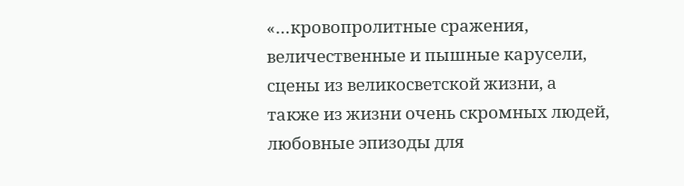«…кровопролитные сражения, величественные и пышные карусели, сцены из великосветской жизни, а также из жизни очень скромных людей, любовные эпизоды для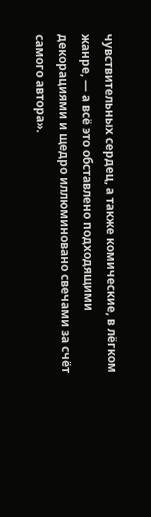чувствительных сердец, а также комические, в лёгком жанре, — а всё это обставлено подходящими декорациями и щедро иллюминовано свечами за счёт самого автора».